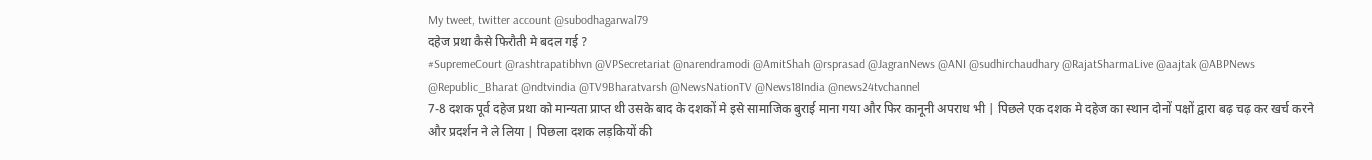My tweet, twitter account @subodhagarwal79
दहेज प्रथा कैसे फिरौती मे बदल गई ?
#SupremeCourt @rashtrapatibhvn @VPSecretariat @narendramodi @AmitShah @rsprasad @JagranNews @ANI @sudhirchaudhary @RajatSharmaLive @aajtak @ABPNews @Republic_Bharat @ndtvindia @TV9Bharatvarsh @NewsNationTV @News18India @news24tvchannel
7-8 दशक पूर्व दहेज प्रथा को मान्यता प्राप्त थी उसके बाद के दशकों मे इसे सामाजिक बुराई माना गया और फिर कानूनी अपराध भी | पिछले एक दशक मे दहेज का स्थान दोनों पक्षों द्वारा बढ़ चढ़ कर खर्च करने और प्रदर्शन ने ले लिया | पिछला दशक लड़कियों की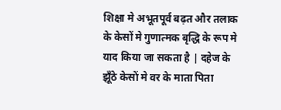शिक्षा मे अभूतपूर्व बढ़त और तलाक के केसों मे गुणात्मक बृद्धि के रूप मे याद किया जा सकता है | दहेज के झूँठे केसों मे वर के माता पिता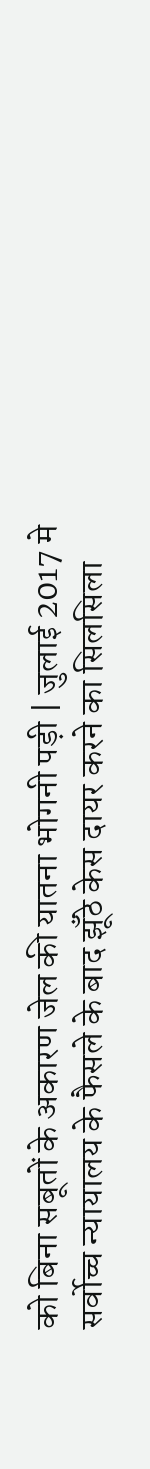को बिना सबूतों के अकारण जेल की यातना भोगनी पड़ी | जुलाई 2017 मे सर्वोच्च न्यायालय के फैसले के बाद झूँठे केस दायर करने का सिलसिला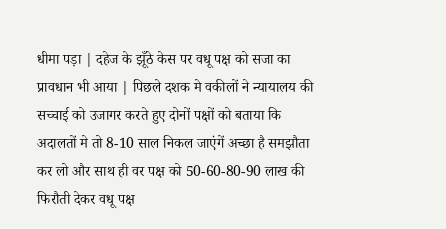धीमा पड़ा | दहेज के झूँठे केस पर वधू पक्ष को सजा का प्रावधान भी आया | पिछले दशक मे वकीलों ने न्यायालय की सच्चाई को उजागर करते हुए दोनों पक्षों को बताया कि अदालतों मे तो 8-10 साल निकल जाएंगें अच्छा है समझौता कर लो और साथ ही वर पक्ष को 50-60-80-90 लाख की फिरौती देकर वधू पक्ष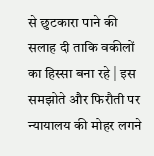से छुटकारा पाने की सलाह दी ताकि वकीलों का हिस्सा बना रहे | इस समझोते और फिरौती पर न्यायालय की मोहर लगने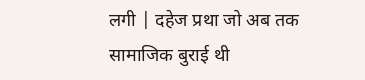लगी | दहेज प्रथा जो अब तक सामाजिक बुराई थी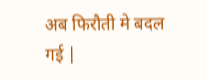अब फिरौती मे बदल गई |